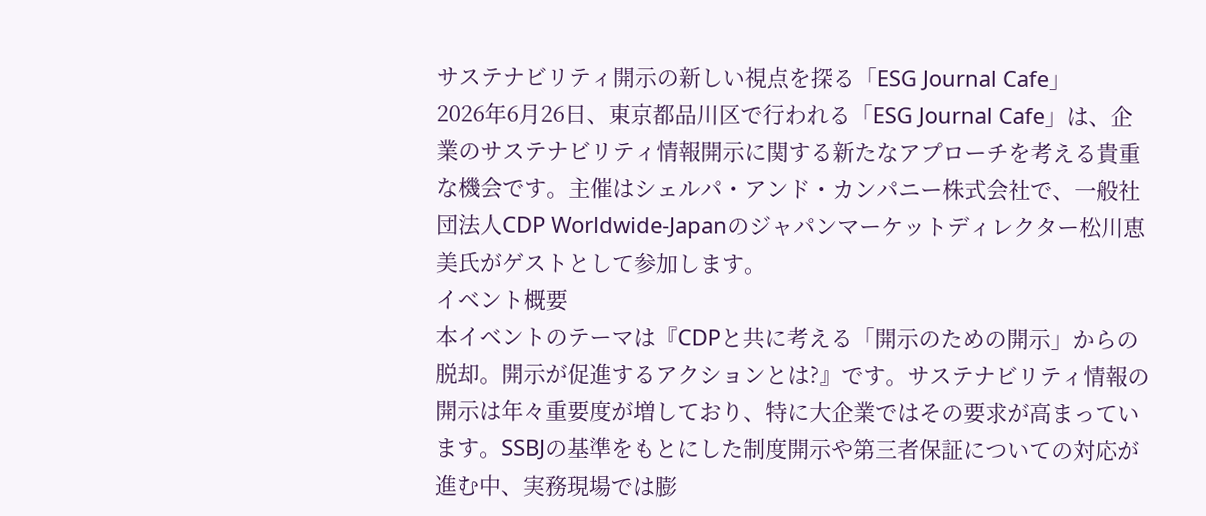サステナビリティ開示の新しい視点を探る「ESG Journal Cafe」
2026年6月26日、東京都品川区で行われる「ESG Journal Cafe」は、企業のサステナビリティ情報開示に関する新たなアプローチを考える貴重な機会です。主催はシェルパ・アンド・カンパニー株式会社で、一般社団法人CDP Worldwide-Japanのジャパンマーケットディレクター松川恵美氏がゲストとして参加します。
イベント概要
本イベントのテーマは『CDPと共に考える「開示のための開示」からの脱却。開示が促進するアクションとは?』です。サステナビリティ情報の開示は年々重要度が増しており、特に大企業ではその要求が高まっています。SSBJの基準をもとにした制度開示や第三者保証についての対応が進む中、実務現場では膨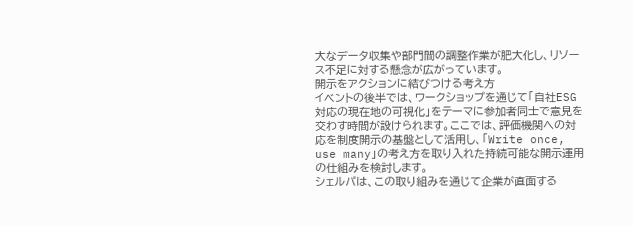大なデータ収集や部門間の調整作業が肥大化し、リソース不足に対する懸念が広がっています。
開示をアクションに結びつける考え方
イベントの後半では、ワークショップを通じて「自社ESG対応の現在地の可視化」をテーマに参加者同士で意見を交わす時間が設けられます。ここでは、評価機関への対応を制度開示の基盤として活用し、「Write once, use many」の考え方を取り入れた持続可能な開示運用の仕組みを検討します。
シェルパは、この取り組みを通じて企業が直面する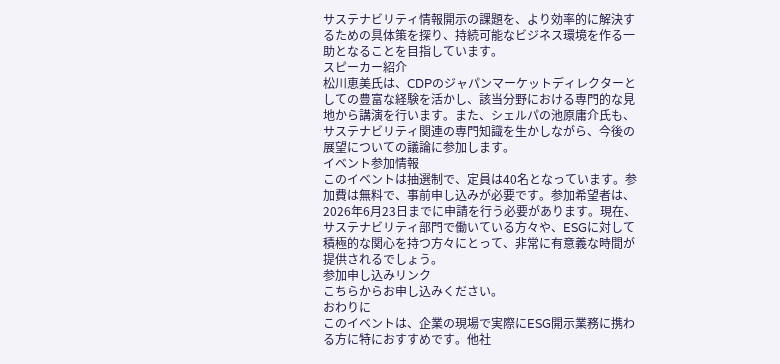サステナビリティ情報開示の課題を、より効率的に解決するための具体策を探り、持続可能なビジネス環境を作る一助となることを目指しています。
スピーカー紹介
松川恵美氏は、CDPのジャパンマーケットディレクターとしての豊富な経験を活かし、該当分野における専門的な見地から講演を行います。また、シェルパの池原庸介氏も、サステナビリティ関連の専門知識を生かしながら、今後の展望についての議論に参加します。
イベント参加情報
このイベントは抽選制で、定員は40名となっています。参加費は無料で、事前申し込みが必要です。参加希望者は、2026年6月23日までに申請を行う必要があります。現在、サステナビリティ部門で働いている方々や、ESGに対して積極的な関心を持つ方々にとって、非常に有意義な時間が提供されるでしょう。
参加申し込みリンク
こちらからお申し込みください。
おわりに
このイベントは、企業の現場で実際にESG開示業務に携わる方に特におすすめです。他社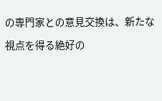の専門家との意見交換は、新たな視点を得る絶好の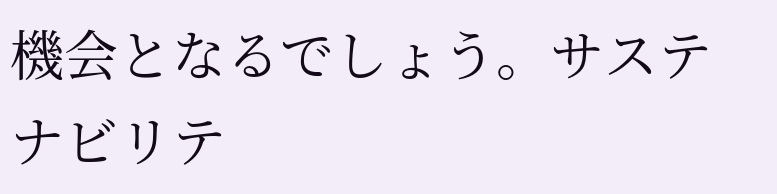機会となるでしょう。サステナビリテ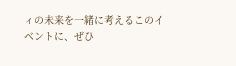ィの未来を一緒に考えるこのイベントに、ぜひ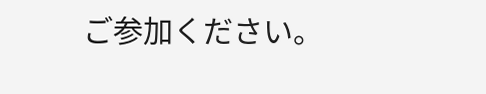ご参加ください。